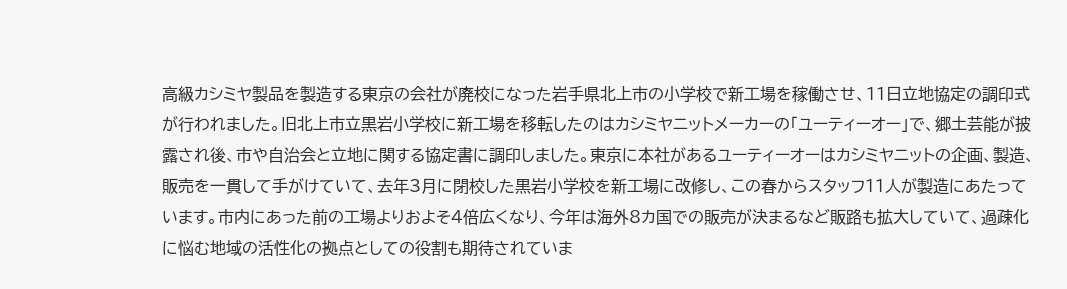高級カシミヤ製品を製造する東京の会社が廃校になった岩手県北上市の小学校で新工場を稼働させ、11日立地協定の調印式が行われました。旧北上市立黒岩小学校に新工場を移転したのはカシミヤニットメーカーの「ユーティーオー」で、郷土芸能が披露され後、市や自治会と立地に関する協定書に調印しました。東京に本社があるユーティーオーはカシミヤニットの企画、製造、販売を一貫して手がけていて、去年3月に閉校した黒岩小学校を新工場に改修し、この春からスタッフ11人が製造にあたっています。市内にあった前の工場よりおよそ4倍広くなり、今年は海外8カ国での販売が決まるなど販路も拡大していて、過疎化に悩む地域の活性化の拠点としての役割も期待されていま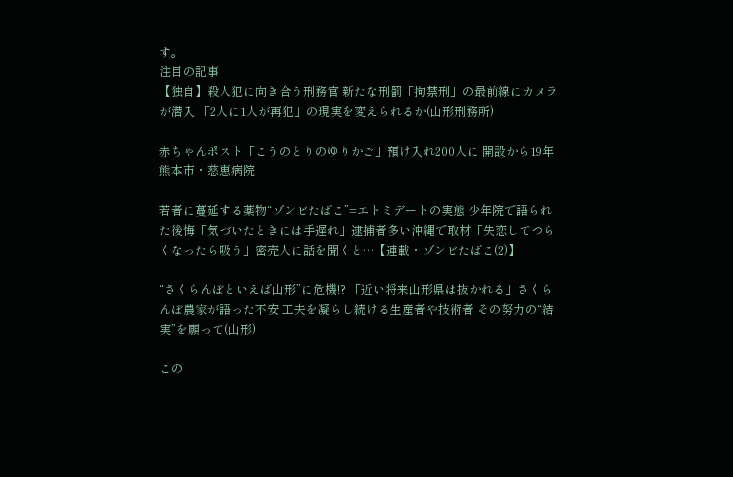す。
注目の記事
【独自】殺人犯に向き合う刑務官 新たな刑罰「拘禁刑」の最前線にカメラが潜入 「2人に1人が再犯」の現実を変えられるか(山形刑務所)

赤ちゃんポスト「こうのとりのゆりかご」預け入れ200人に 開設から19年 熊本市・慈恵病院

若者に蔓延する薬物“ゾンビたばこ”=エトミデートの実態 少年院で語られた後悔「気づいたときには手遅れ」逮捕者多い沖縄で取材「失恋してつらくなったら吸う」密売人に話を聞くと…【連載・ゾンビたばこ(2)】

“さくらんぼといえば山形”に危機!? 「近い将来山形県は抜かれる」さくらんぼ農家が語った不安 工夫を凝らし続ける生産者や技術者 その努力の“結実”を願って(山形)

この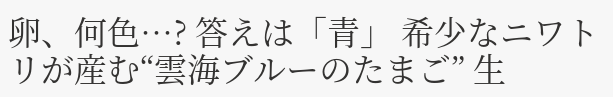卵、何色…? 答えは「青」 希少なニワトリが産む“雲海ブルーのたまご” 生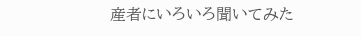産者にいろいろ聞いてみた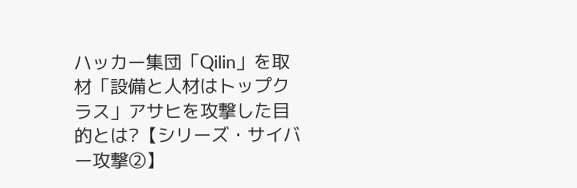ハッカー集団「Qilin」を取材「設備と人材はトップクラス」アサヒを攻撃した目的とは?【シリーズ・サイバー攻撃②】